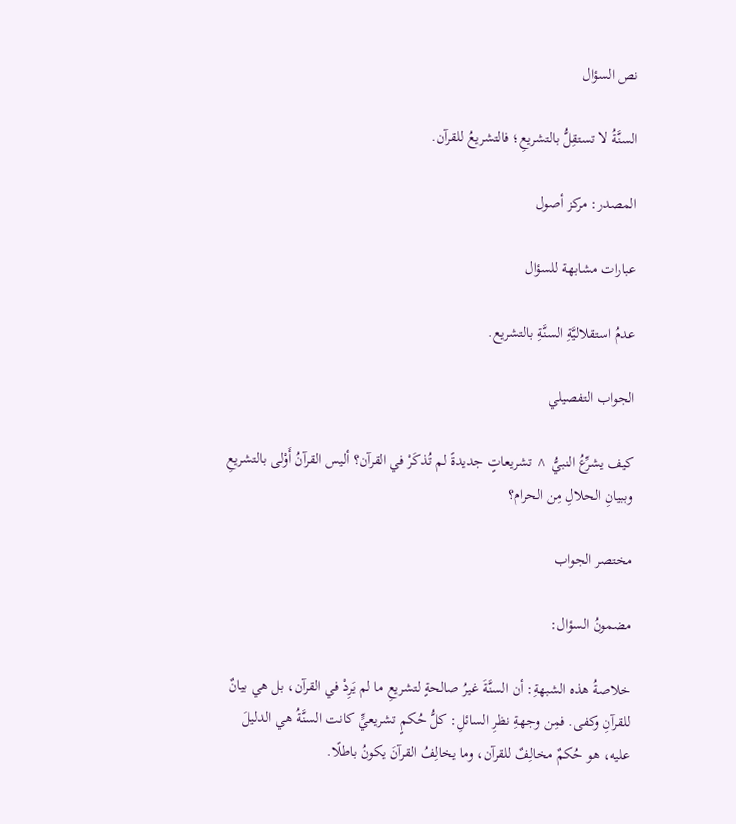نص السؤال

السنَّةُ لا تستقِلُّ بالتشريعِ؛ فالتشريعُ للقرآن.

المصدر: مركز أصول

عبارات مشابهة للسؤال

عدمُ استقلاليَّةِ السنَّةِ بالتشريع.

الجواب التفصيلي

كيف يشرِّعُ النبيُّ ^ تشريعاتٍ جديدةً لم تُذكَرْ في القرآن؟ أليس القرآنُ أَوْلى بالتشريعِ وببيانِ الحلالِ مِن الحرام؟

مختصر الجواب

مضمونُ السؤال:

خلاصةُ هذه الشبهةِ: أن السنَّةَ غيرُ صالحةٍ لتشريعِ ما لم يَرِدْ في القرآن، بل هي بيانٌ للقرآنِ وكفى. فمِن وجهةِ نظرِ السائلِ: كلُّ حُكمٍ تشريعيٍّ كانت السنَّةُ هي الدليلَ عليه، هو حُكمٌ مخالِفٌ للقرآن، وما يخالِفُ القرآنَ يكونُ باطلًا.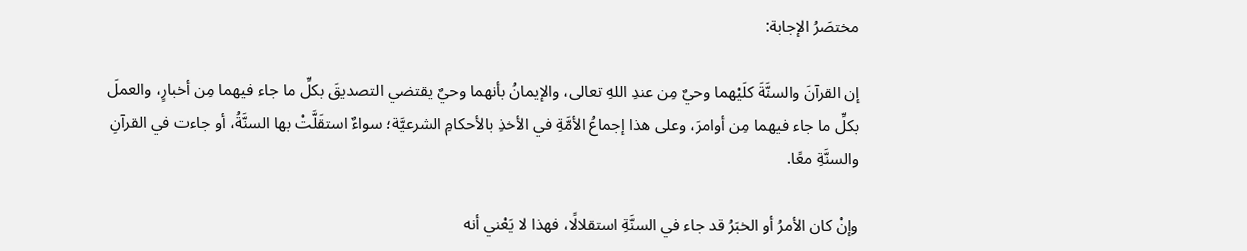مختصَرُ الإجابة:

إن القرآنَ والسنَّةَ كلَيْهما وحيٌ مِن عندِ اللهِ تعالى، والإيمانُ بأنهما وحيٌ يقتضي التصديقَ بكلِّ ما جاء فيهما مِن أخبارٍ، والعملَ بكلِّ ما جاء فيهما مِن أوامرَ، وعلى هذا إجماعُ الأمَّةِ في الأخذِ بالأحكامِ الشرعيَّة؛ سواءٌ استقَلَّتْ بها السنَّةُ، أو جاءت في القرآنِ والسنَّةِ معًا.

وإنْ كان الأمرُ أو الخبَرُ قد جاء في السنَّةِ استقلالًا، فهذا لا يَعْني أنه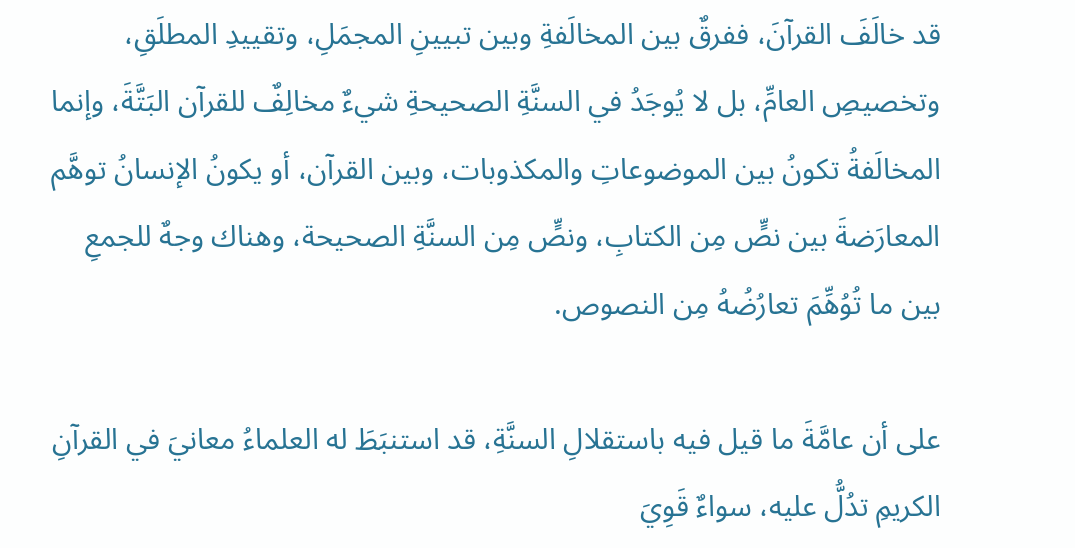قد خالَفَ القرآنَ، ففرقٌ بين المخالَفةِ وبين تبيينِ المجمَلِ، وتقييدِ المطلَقِ، وتخصيصِ العامِّ، بل لا يُوجَدُ في السنَّةِ الصحيحةِ شيءٌ مخالِفٌ للقرآن البَتَّةَ، وإنما المخالَفةُ تكونُ بين الموضوعاتِ والمكذوبات، وبين القرآن، أو يكونُ الإنسانُ توهَّم المعارَضةَ بين نصٍّ مِن الكتابِ، ونصٍّ مِن السنَّةِ الصحيحة، وهناك وجهٌ للجمعِ بين ما تُوُهِّمَ تعارُضُهُ مِن النصوص.

على أن عامَّةَ ما قيل فيه باستقلالِ السنَّةِ، قد استنبَطَ له العلماءُ معانيَ في القرآنِ الكريمِ تدُلُّ عليه، سواءٌ قَوِيَ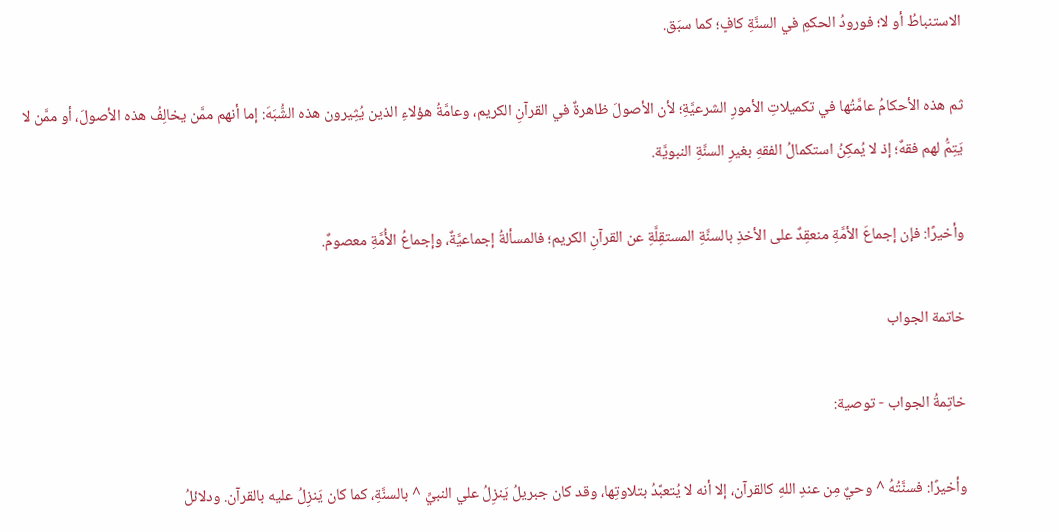الاستنباطُ أو لا؛ فورودُ الحكمِ في السنَّةِ كافٍ؛ كما سبَق.

ثم هذه الأحكامُ عامَّتُها في تكميلاتِ الأمورِ الشرعيَّةِ؛ لأن الأصولَ ظاهرةٌ في القرآنِ الكريم، وعامَّةُ هؤلاءِ الذين يُثِيرون هذه الشُّبَهَ: إما أنهم ممَّن يخالِفُ هذه الأصولَ، أو ممَّن لا يَتِمُّ لهم فقهٌ؛ إذ لا يُمكِنُ استكمالُ الفقهِ بغيرِ السنَّةِ النبويَّة.

وأخيرًا: فإن إجماعَ الأمَّةِ منعقِدٌ على الأخذِ بالسنَّةِ المستقِلَّةِ عن القرآنِ الكريم؛ فالمسألةُ إجماعيَّةٌ، وإجماعُ الأُمَّةِ معصومٌ.

خاتمة الجواب

خاتِمةُ الجواب - توصية:

وأخيرًا: فسنَّتُهُ ^ وحيٌ مِن عندِ اللهِ كالقرآن، إلا أنه لا يُتعبَّدُ بتلاوتِها، وقد كان جبريلُ يَنزِلُ علي النبيِّ ^ بالسنَّةِ، كما كان يَنزِلُ عليه بالقرآن. ودلائلُ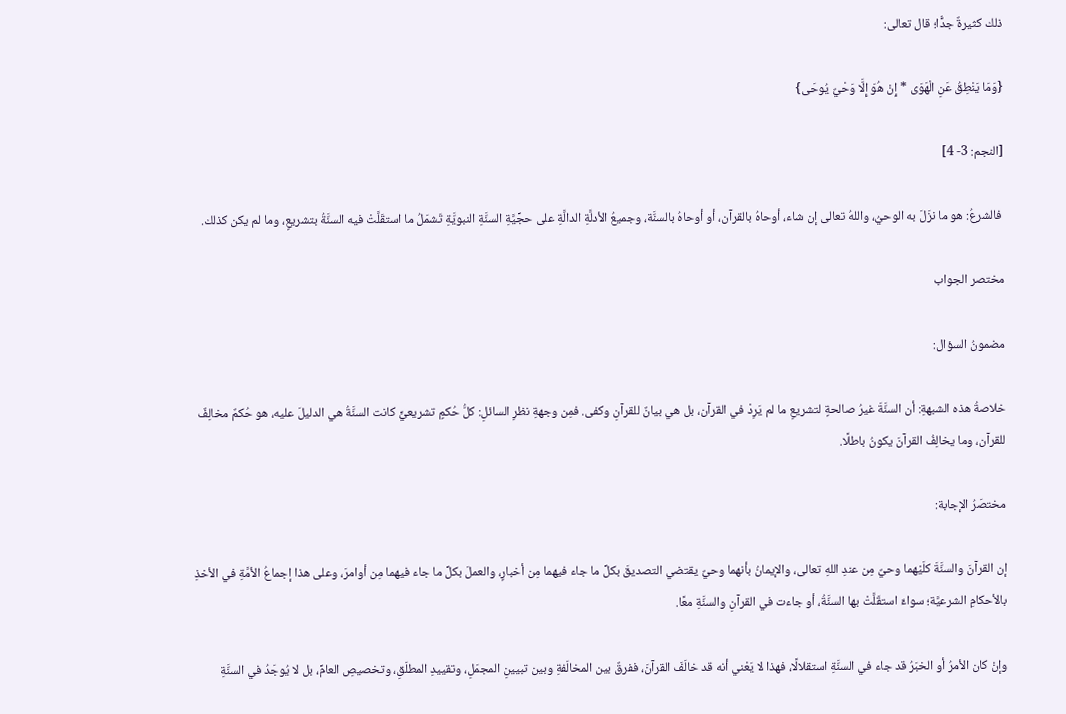ذلك كثيرةٌ جدًّا؛ قال تعالى:

{وَمَا يَنْطِقُ عَنِ الْهَوَى * إِنْ هُوَ إِلَّا وَحْيٌ يُوحَى}

[النجم: 3- 4]

 فالشرعُ: هو ما نزَلَ به الوحيُ، واللهُ تعالى إن شاء، أوحاهُ بالقرآن، أو أوحاهُ بالسنَّة، وجميعُ الأدلَّةِ الدالَّةِ على حجِّيَّةِ السنَّةِ النبويَّةِ تَشمَلُ ما استقَلَّتْ فيه السنَّةُ بتشريعٍ، وما لم يكن كذلك.

مختصر الجواب

مضمونُ السؤال:

خلاصةُ هذه الشبهةِ: أن السنَّةَ غيرُ صالحةٍ لتشريعِ ما لم يَرِدْ في القرآن، بل هي بيانٌ للقرآنِ وكفى. فمِن وجهةِ نظرِ السائلِ: كلُّ حُكمٍ تشريعيٍّ كانت السنَّةُ هي الدليلَ عليه، هو حُكمٌ مخالِفٌ للقرآن، وما يخالِفُ القرآنَ يكونُ باطلًا.

مختصَرُ الإجابة:

إن القرآنَ والسنَّةَ كلَيْهما وحيٌ مِن عندِ اللهِ تعالى، والإيمانُ بأنهما وحيٌ يقتضي التصديقَ بكلِّ ما جاء فيهما مِن أخبارٍ، والعملَ بكلِّ ما جاء فيهما مِن أوامرَ، وعلى هذا إجماعُ الأمَّةِ في الأخذِ بالأحكامِ الشرعيَّة؛ سواءٌ استقَلَّتْ بها السنَّةُ، أو جاءت في القرآنِ والسنَّةِ معًا.

وإنْ كان الأمرُ أو الخبَرُ قد جاء في السنَّةِ استقلالًا، فهذا لا يَعْني أنه قد خالَفَ القرآنَ، ففرقٌ بين المخالَفةِ وبين تبيينِ المجمَلِ، وتقييدِ المطلَقِ، وتخصيصِ العامِّ، بل لا يُوجَدُ في السنَّةِ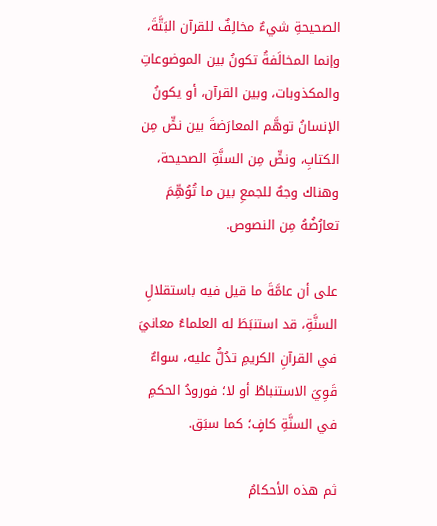الصحيحةِ شيءٌ مخالِفٌ للقرآن البَتَّةَ، وإنما المخالَفةُ تكونُ بين الموضوعاتِ والمكذوبات، وبين القرآن، أو يكونُ الإنسانُ توهَّم المعارَضةَ بين نصٍّ مِن الكتابِ، ونصٍّ مِن السنَّةِ الصحيحة، وهناك وجهٌ للجمعِ بين ما تُوُهِّمَ تعارُضُهُ مِن النصوص.

على أن عامَّةَ ما قيل فيه باستقلالِ السنَّةِ، قد استنبَطَ له العلماءُ معانيَ في القرآنِ الكريمِ تدُلُّ عليه، سواءٌ قَوِيَ الاستنباطُ أو لا؛ فورودُ الحكمِ في السنَّةِ كافٍ؛ كما سبَق.

ثم هذه الأحكامُ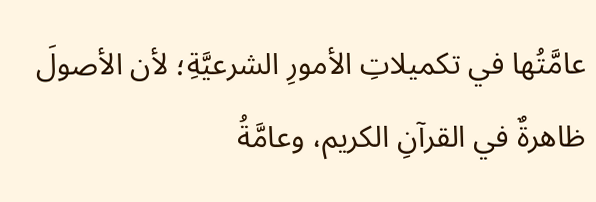عامَّتُها في تكميلاتِ الأمورِ الشرعيَّةِ؛ لأن الأصولَ ظاهرةٌ في القرآنِ الكريم، وعامَّةُ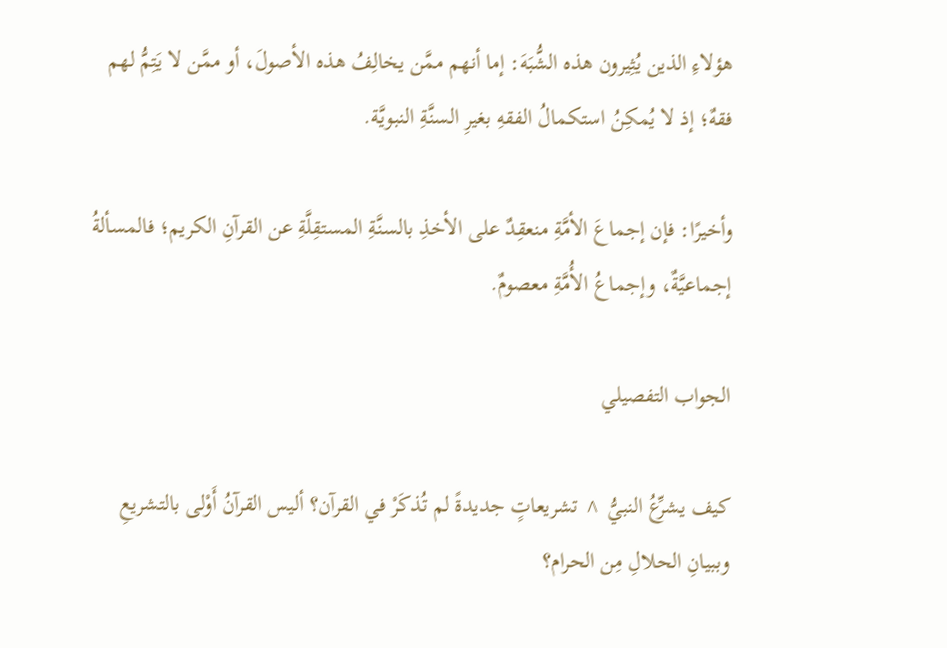هؤلاءِ الذين يُثِيرون هذه الشُّبَهَ: إما أنهم ممَّن يخالِفُ هذه الأصولَ، أو ممَّن لا يَتِمُّ لهم فقهٌ؛ إذ لا يُمكِنُ استكمالُ الفقهِ بغيرِ السنَّةِ النبويَّة.

وأخيرًا: فإن إجماعَ الأمَّةِ منعقِدٌ على الأخذِ بالسنَّةِ المستقِلَّةِ عن القرآنِ الكريم؛ فالمسألةُ إجماعيَّةٌ، وإجماعُ الأُمَّةِ معصومٌ.

الجواب التفصيلي

كيف يشرِّعُ النبيُّ ^ تشريعاتٍ جديدةً لم تُذكَرْ في القرآن؟ أليس القرآنُ أَوْلى بالتشريعِ وببيانِ الحلالِ مِن الحرام؟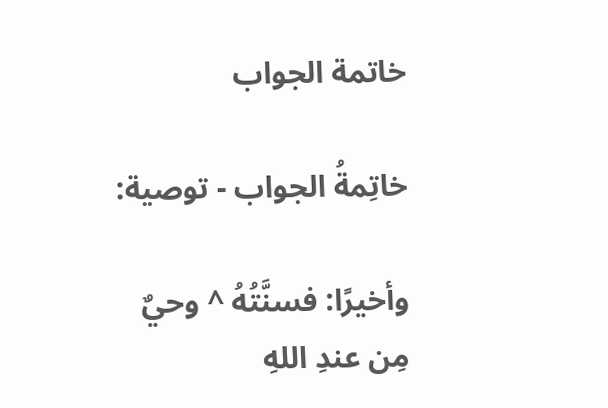خاتمة الجواب

خاتِمةُ الجواب - توصية:

وأخيرًا: فسنَّتُهُ ^ وحيٌ مِن عندِ اللهِ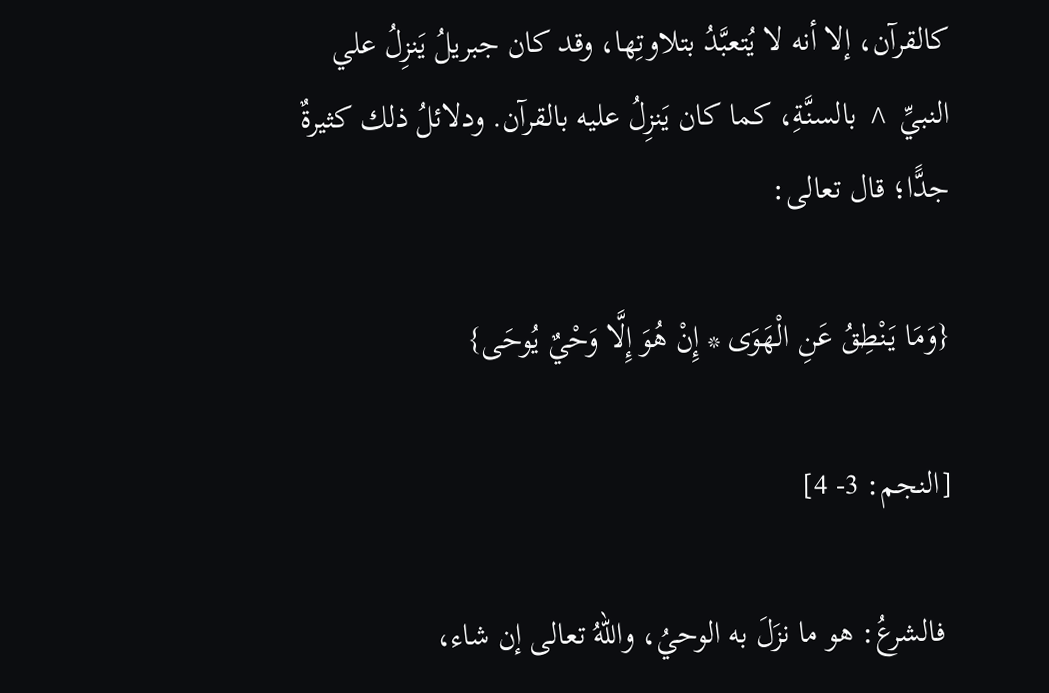كالقرآن، إلا أنه لا يُتعبَّدُ بتلاوتِها، وقد كان جبريلُ يَنزِلُ علي النبيِّ ^ بالسنَّةِ، كما كان يَنزِلُ عليه بالقرآن. ودلائلُ ذلك كثيرةٌ جدًّا؛ قال تعالى:

{وَمَا يَنْطِقُ عَنِ الْهَوَى * إِنْ هُوَ إِلَّا وَحْيٌ يُوحَى}

[النجم: 3- 4]

 فالشرعُ: هو ما نزَلَ به الوحيُ، واللهُ تعالى إن شاء،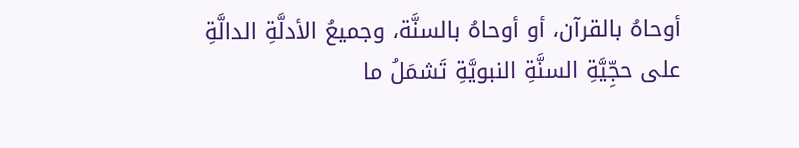أوحاهُ بالقرآن، أو أوحاهُ بالسنَّة، وجميعُ الأدلَّةِ الدالَّةِ على حجِّيَّةِ السنَّةِ النبويَّةِ تَشمَلُ ما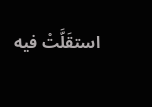استقَلَّتْ فيه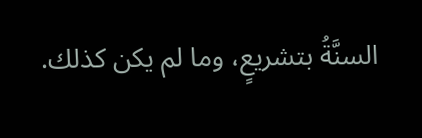السنَّةُ بتشريعٍ، وما لم يكن كذلك.